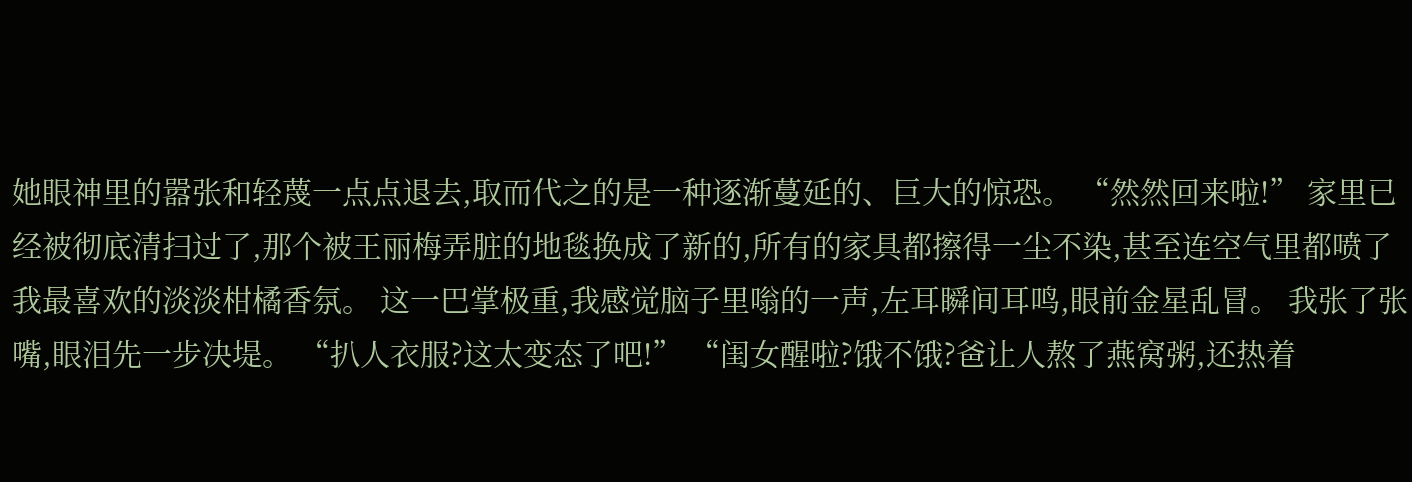她眼神里的嚣张和轻蔑一点点退去,取而代之的是一种逐渐蔓延的、巨大的惊恐。 “然然回来啦!” 家里已经被彻底清扫过了,那个被王丽梅弄脏的地毯换成了新的,所有的家具都擦得一尘不染,甚至连空气里都喷了我最喜欢的淡淡柑橘香氛。 这一巴掌极重,我感觉脑子里嗡的一声,左耳瞬间耳鸣,眼前金星乱冒。 我张了张嘴,眼泪先一步决堤。 “扒人衣服?这太变态了吧!” “闺女醒啦?饿不饿?爸让人熬了燕窝粥,还热着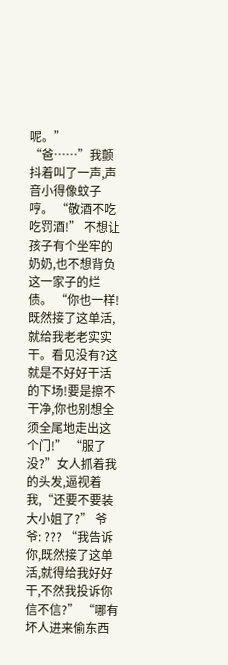呢。” “爸……”我颤抖着叫了一声,声音小得像蚊子哼。 “敬酒不吃吃罚酒!” 不想让孩子有个坐牢的奶奶,也不想背负这一家子的烂债。 “你也一样!既然接了这单活,就给我老老实实干。看见没有?这就是不好好干活的下场!要是擦不干净,你也别想全须全尾地走出这个门!” “服了没?”女人抓着我的头发,逼视着我,“还要不要装大小姐了?” 爷爷: ??? “我告诉你,既然接了这单活,就得给我好好干,不然我投诉你信不信?” “哪有坏人进来偷东西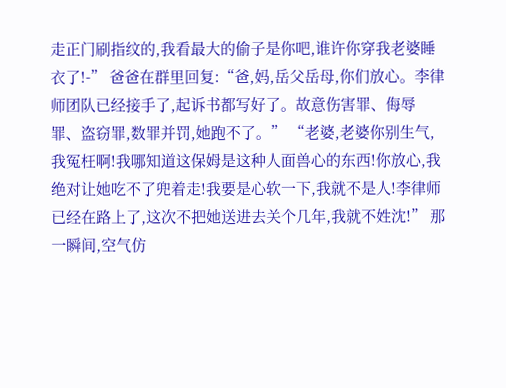走正门刷指纹的,我看最大的偷子是你吧,谁许你穿我老婆睡衣了!-” 爸爸在群里回复:“爸,妈,岳父岳母,你们放心。李律师团队已经接手了,起诉书都写好了。故意伤害罪、侮辱罪、盗窃罪,数罪并罚,她跑不了。” “老婆,老婆你别生气,我冤枉啊!我哪知道这保姆是这种人面兽心的东西!你放心,我绝对让她吃不了兜着走!我要是心软一下,我就不是人!李律师已经在路上了,这次不把她送进去关个几年,我就不姓沈!” 那一瞬间,空气仿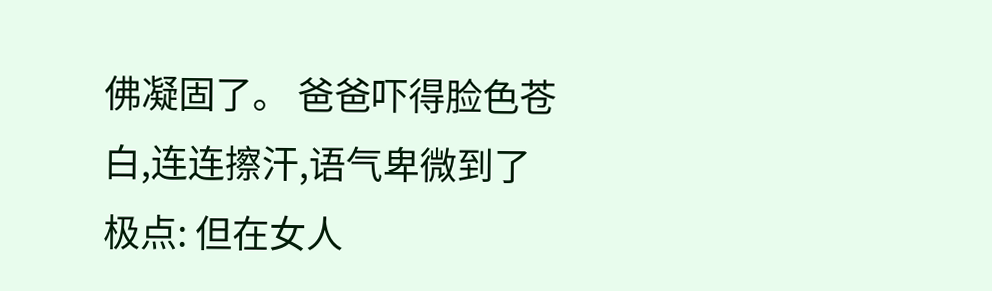佛凝固了。 爸爸吓得脸色苍白,连连擦汗,语气卑微到了极点: 但在女人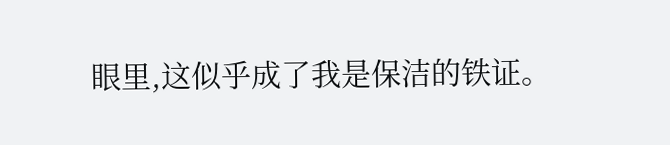眼里,这似乎成了我是保洁的铁证。